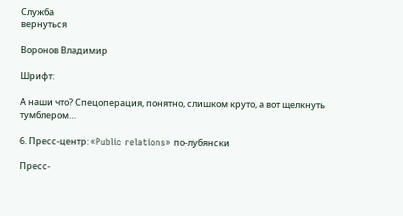Служба
вернуться

Воронов Владимир

Шрифт:

А наши что? Спецоперация, понятно, слишком круто, а вот щелкнуть тумблером…

6. Пресс-центр: «Public relations» по-лубянски

Пресс-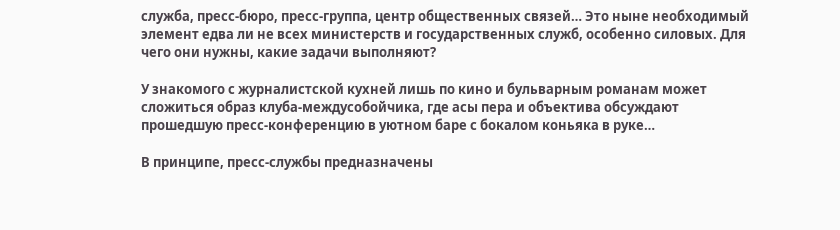служба, пресс-бюро, пресс-группа, центр общественных связей… Это ныне необходимый элемент едва ли не всех министерств и государственных служб, особенно силовых. Для чего они нужны, какие задачи выполняют?

У знакомого с журналистской кухней лишь по кино и бульварным романам может сложиться образ клуба-междусобойчика, где асы пера и объектива обсуждают прошедшую пресс-конференцию в уютном баре с бокалом коньяка в руке…

В принципе, пресс-службы предназначены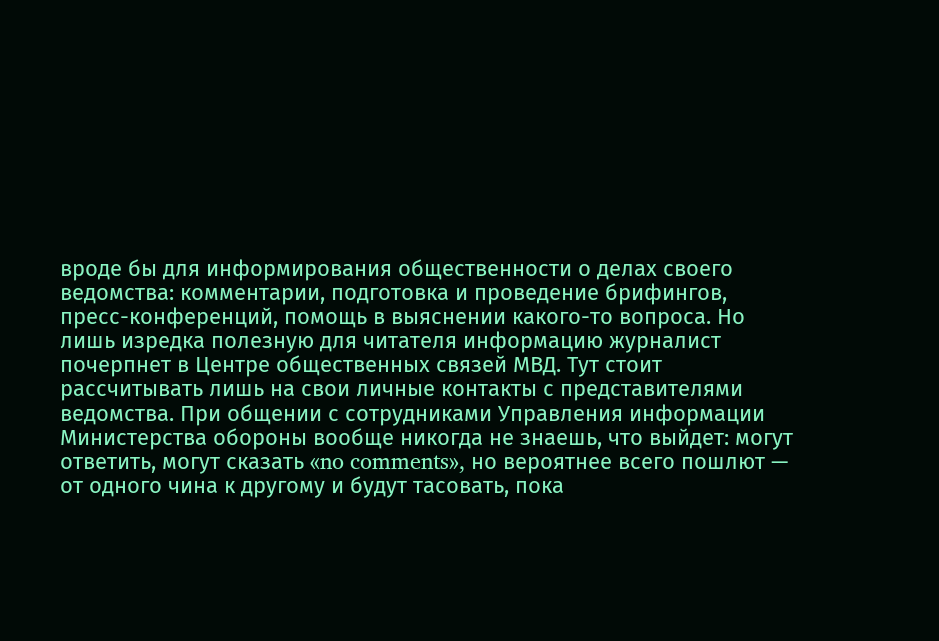вроде бы для информирования общественности о делах своего ведомства: комментарии, подготовка и проведение брифингов, пресс-конференций, помощь в выяснении какого-то вопроса. Но лишь изредка полезную для читателя информацию журналист почерпнет в Центре общественных связей МВД. Тут стоит рассчитывать лишь на свои личные контакты с представителями ведомства. При общении с сотрудниками Управления информации Министерства обороны вообще никогда не знаешь, что выйдет: могут ответить, могут сказать «no comments», но вероятнее всего пошлют — от одного чина к другому и будут тасовать, пока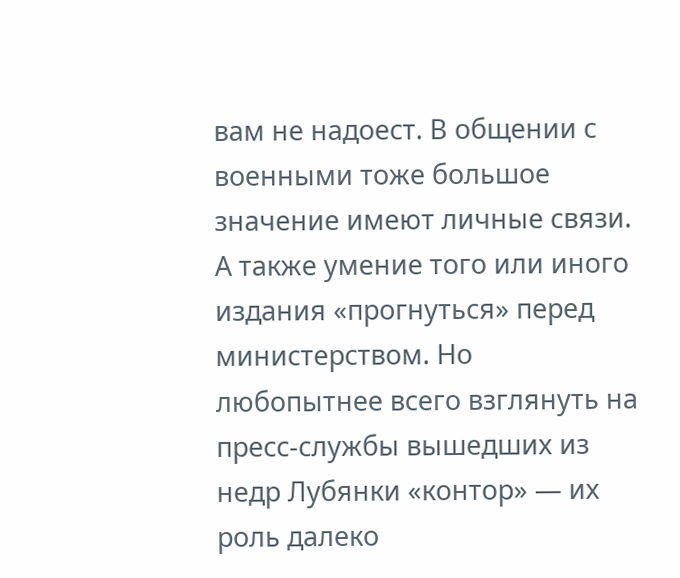вам не надоест. В общении с военными тоже большое значение имеют личные связи. А также умение того или иного издания «прогнуться» перед министерством. Но любопытнее всего взглянуть на пресс-службы вышедших из недр Лубянки «контор» — их роль далеко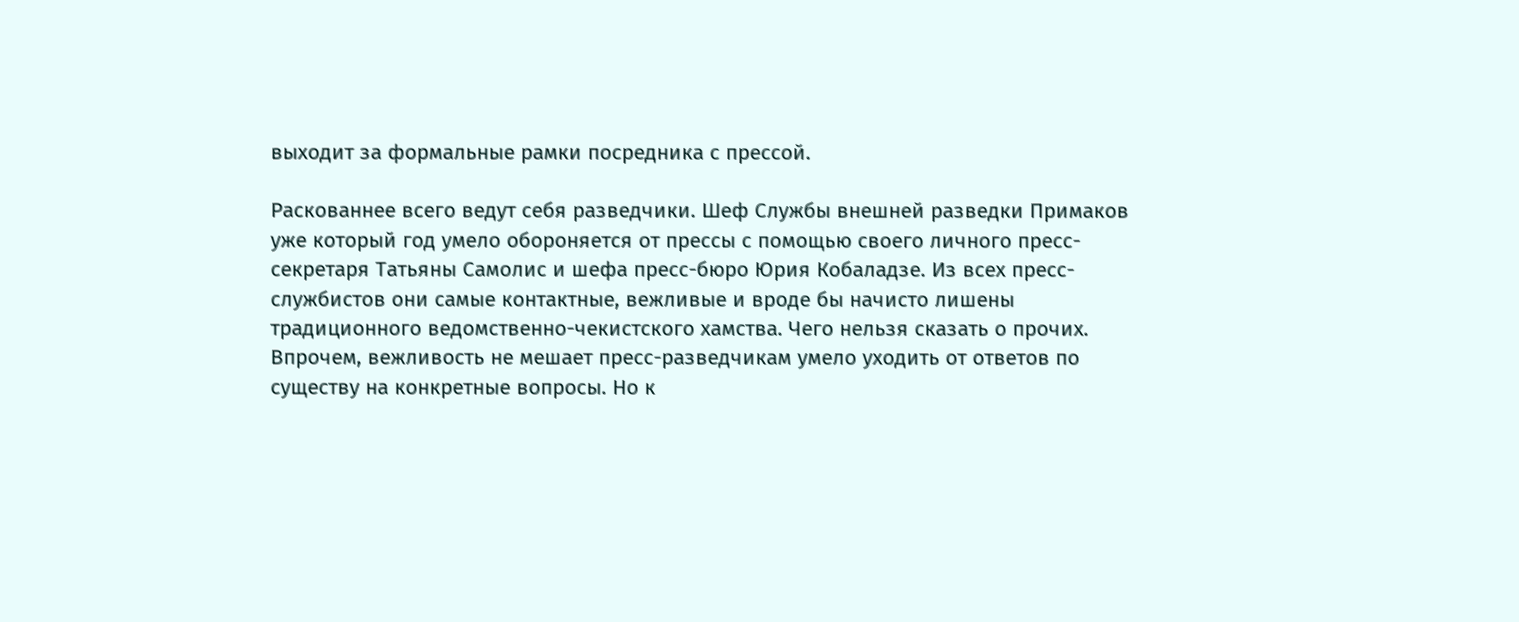выходит за формальные рамки посредника с прессой.

Раскованнее всего ведут себя разведчики. Шеф Службы внешней разведки Примаков уже который год умело обороняется от прессы с помощью своего личного пресс-секретаря Татьяны Самолис и шефа пресс-бюро Юрия Кобаладзе. Из всех пресс-службистов они самые контактные, вежливые и вроде бы начисто лишены традиционного ведомственно-чекистского хамства. Чего нельзя сказать о прочих. Впрочем, вежливость не мешает пресс-разведчикам умело уходить от ответов по существу на конкретные вопросы. Но к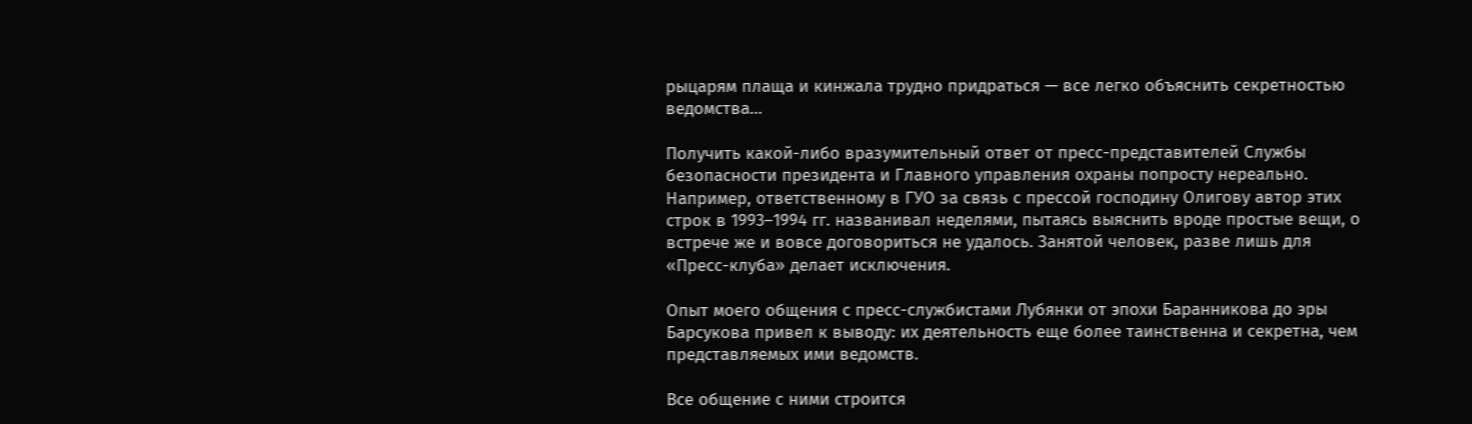рыцарям плаща и кинжала трудно придраться — все легко объяснить секретностью ведомства…

Получить какой-либо вразумительный ответ от пресс-представителей Службы безопасности президента и Главного управления охраны попросту нереально. Например, ответственному в ГУО за связь с прессой господину Олигову автор этих строк в 1993–1994 гг. названивал неделями, пытаясь выяснить вроде простые вещи, о встрече же и вовсе договориться не удалось. Занятой человек, разве лишь для «Пресс-клуба» делает исключения.

Опыт моего общения с пресс-службистами Лубянки от эпохи Баранникова до эры Барсукова привел к выводу: их деятельность еще более таинственна и секретна, чем представляемых ими ведомств.

Все общение с ними строится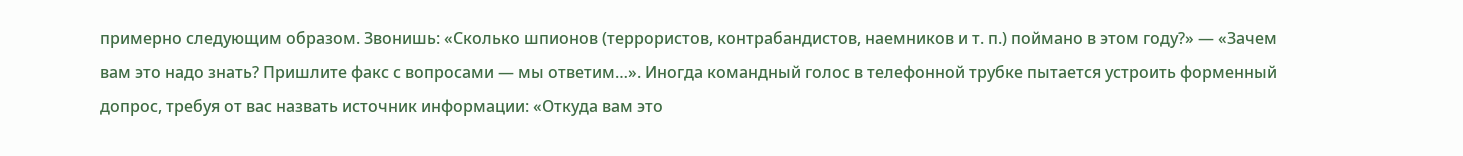примерно следующим образом. Звонишь: «Сколько шпионов (террористов, контрабандистов, наемников и т. п.) поймано в этом году?» — «Зачем вам это надо знать? Пришлите факс с вопросами — мы ответим…». Иногда командный голос в телефонной трубке пытается устроить форменный допрос, требуя от вас назвать источник информации: «Откуда вам это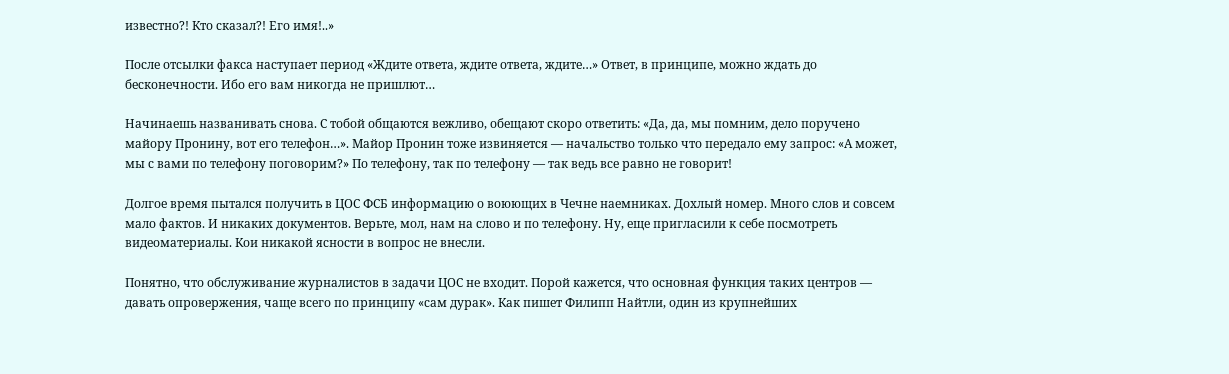известно?! Кто сказал?! Его имя!..»

После отсылки факса наступает период «Ждите ответа, ждите ответа, ждите…» Ответ, в принципе, можно ждать до бесконечности. Ибо его вам никогда не пришлют…

Начинаешь названивать снова. С тобой общаются вежливо, обещают скоро ответить: «Да, да, мы помним, дело поручено майору Пронину, вот его телефон…». Майор Пронин тоже извиняется — начальство только что передало ему запрос: «А может, мы с вами по телефону поговорим?» По телефону, так по телефону — так ведь все равно не говорит!

Долгое время пытался получить в ЦОС ФСБ информацию о воюющих в Чечне наемниках. Дохлый номер. Много слов и совсем мало фактов. И никаких документов. Верьте, мол, нам на слово и по телефону. Ну, еще пригласили к себе посмотреть видеоматериалы. Кои никакой ясности в вопрос не внесли.

Понятно, что обслуживание журналистов в задачи ЦОС не входит. Порой кажется, что основная функция таких центров — давать опровержения, чаще всего по принципу «сам дурак». Как пишет Филипп Найтли, один из крупнейших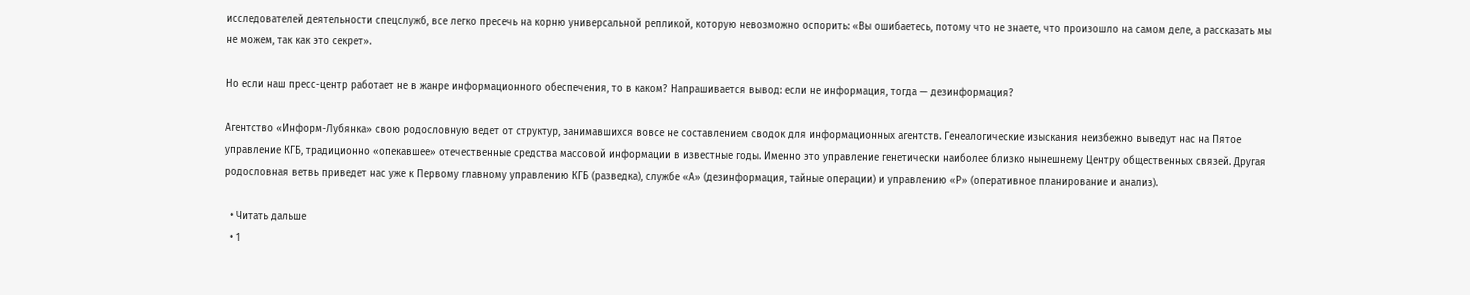исследователей деятельности спецслужб, все легко пресечь на корню универсальной репликой, которую невозможно оспорить: «Вы ошибаетесь, потому что не знаете, что произошло на самом деле, а рассказать мы не можем, так как это секрет».

Но если наш пресс-центр работает не в жанре информационного обеспечения, то в каком? Напрашивается вывод: если не информация, тогда — дезинформация?

Агентство «Информ-Лубянка» свою родословную ведет от структур, занимавшихся вовсе не составлением сводок для информационных агентств. Генеалогические изыскания неизбежно выведут нас на Пятое управление КГБ, традиционно «опекавшее» отечественные средства массовой информации в известные годы. Именно это управление генетически наиболее близко нынешнему Центру общественных связей. Другая родословная ветвь приведет нас уже к Первому главному управлению КГБ (разведка), службе «А» (дезинформация, тайные операции) и управлению «Р» (оперативное планирование и анализ).

  • Читать дальше
  • 1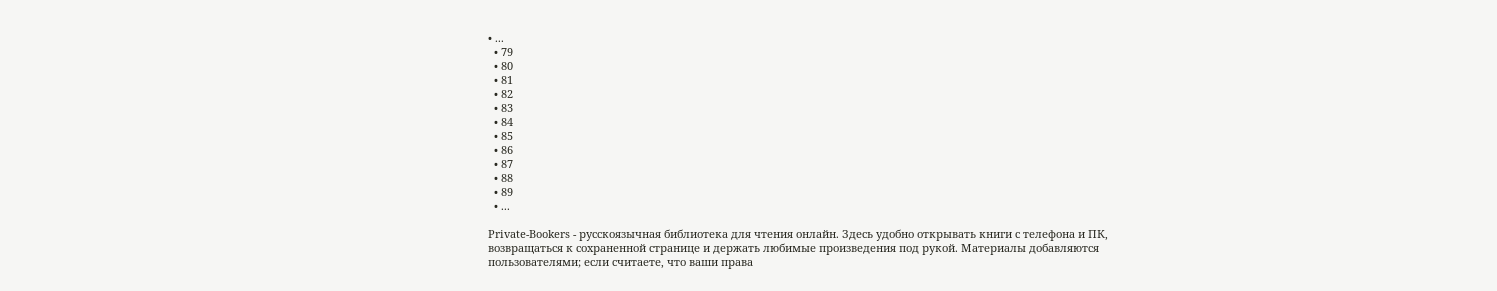• ...
  • 79
  • 80
  • 81
  • 82
  • 83
  • 84
  • 85
  • 86
  • 87
  • 88
  • 89
  • ...

Private-Bookers - русскоязычная библиотека для чтения онлайн. Здесь удобно открывать книги с телефона и ПК, возвращаться к сохраненной странице и держать любимые произведения под рукой. Материалы добавляются пользователями; если считаете, что ваши права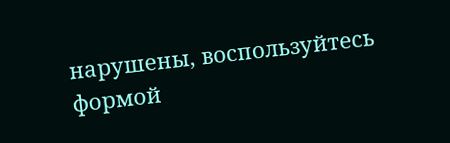нарушены, воспользуйтесь формой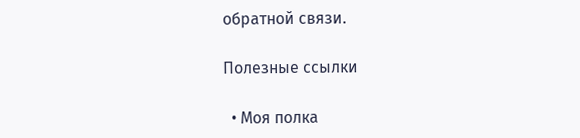обратной связи.

Полезные ссылки

  • Моя полка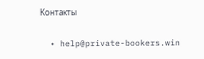Контакты

  • help@private-bookers.win